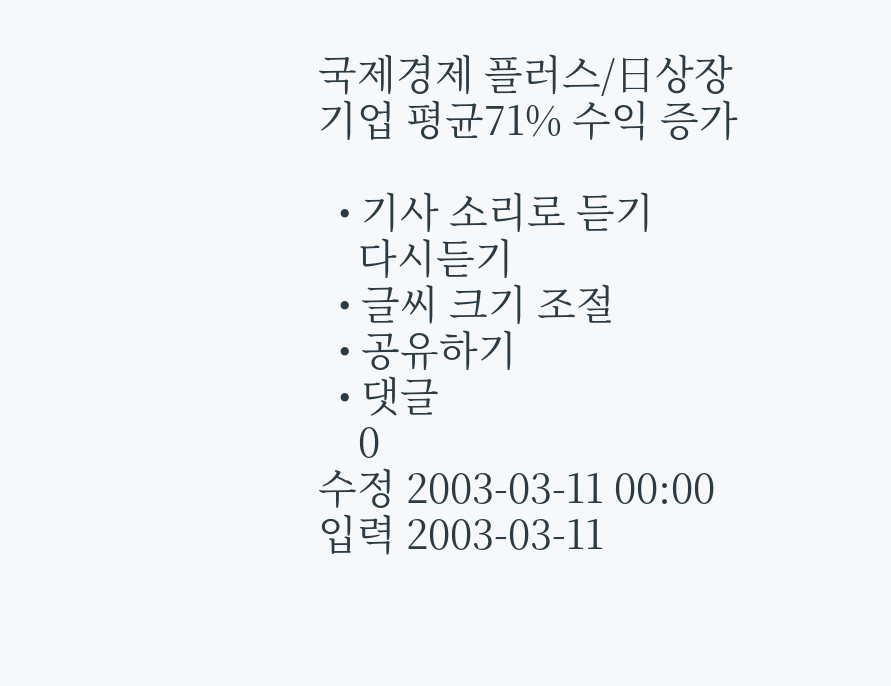국제경제 플러스/日상장기업 평균71% 수익 증가

  • 기사 소리로 듣기
    다시듣기
  • 글씨 크기 조절
  • 공유하기
  • 댓글
    0
수정 2003-03-11 00:00
입력 2003-03-11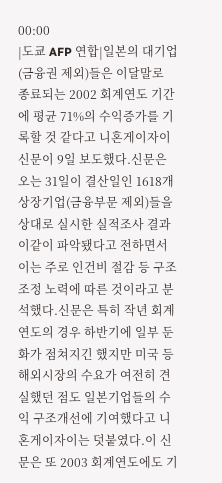00:00
|도쿄 AFP 연합|일본의 대기업(금융권 제외)들은 이달말로 종료되는 2002 회계연도 기간에 평균 71%의 수익증가를 기록할 것 같다고 니혼게이자이 신문이 9일 보도했다.신문은 오는 31일이 결산일인 1618개 상장기업(금융부문 제외)들을 상대로 실시한 실적조사 결과 이같이 파악됐다고 전하면서 이는 주로 인건비 절감 등 구조조정 노력에 따른 것이라고 분석했다.신문은 특히 작년 회계연도의 경우 하반기에 일부 둔화가 점쳐지긴 했지만 미국 등 해외시장의 수요가 여전히 견실했던 점도 일본기업들의 수익 구조개선에 기여했다고 니혼게이자이는 덧붙였다.이 신문은 또 2003 회계연도에도 기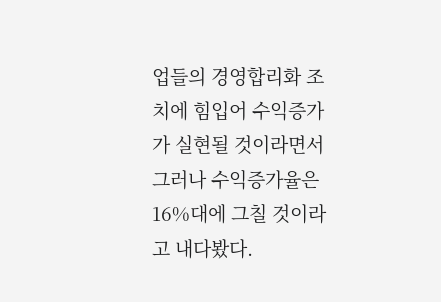업들의 경영합리화 조치에 힘입어 수익증가가 실현될 것이라면서 그러나 수익증가율은 16%대에 그칠 것이라고 내다봤다.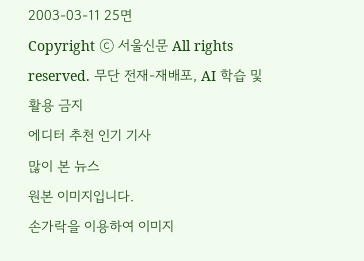2003-03-11 25면
Copyright ⓒ 서울신문 All rights reserved. 무단 전재-재배포, AI 학습 및 활용 금지
에디터 추천 인기 기사
많이 본 뉴스
원본 이미지입니다.
손가락을 이용하여 이미지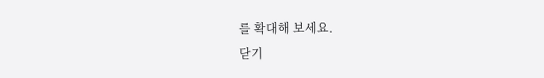를 확대해 보세요.
닫기